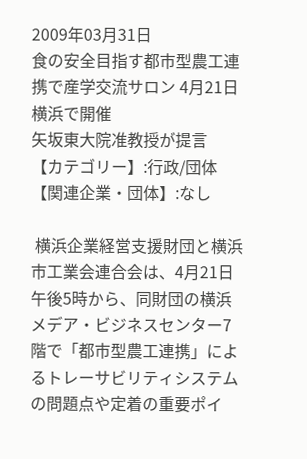2009年03月31日
食の安全目指す都市型農工連携で産学交流サロン 4月21日横浜で開催
矢坂東大院准教授が提言
【カテゴリー】:行政/団体
【関連企業・団体】:なし

 横浜企業経営支援財団と横浜市工業会連合会は、4月21日午後5時から、同財団の横浜メデア・ビジネスセンター7階で「都市型農工連携」によるトレーサビリティシステムの問題点や定着の重要ポイ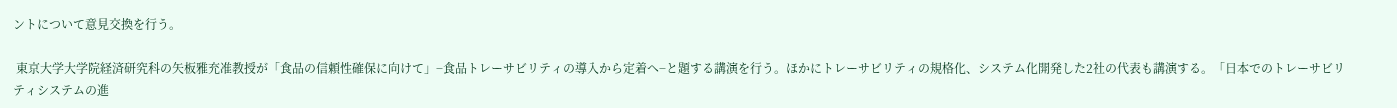ントについて意見交換を行う。

 東京大学大学院経済研究科の矢板雅充准教授が「食品の信頼性確保に向けて」−食品トレーサビリティの導入から定着へ−と題する講演を行う。ほかにトレーサビリティの規格化、システム化開発した2社の代表も講演する。「日本でのトレーサビリティシステムの進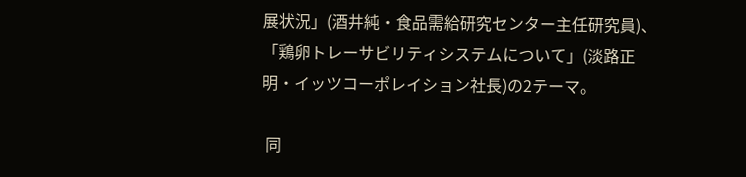展状況」(酒井純・食品需給研究センター主任研究員)、「鶏卵トレーサビリティシステムについて」(淡路正明・イッツコーポレイション社長)の2テーマ。

 同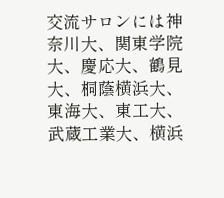交流サロンには神奈川大、関東学院大、慶応大、鶴見大、桐蔭横浜大、東海大、東工大、武蔵工業大、横浜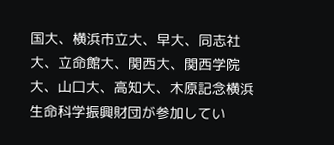国大、横浜市立大、早大、同志社大、立命館大、関西大、関西学院大、山口大、高知大、木原記念横浜生命科学振興財団が参加してい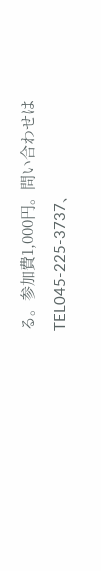る。参加費1,000円。問い合わせはTEL045-225-3737、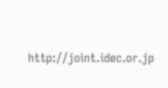http://joint.idec.or.jp